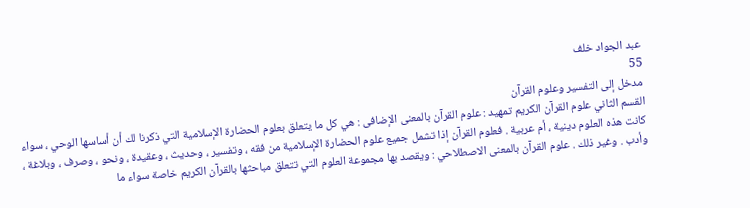عبد الجواد خلف
55
مدخل إلى التفسير وعلوم القرآن
القسم الثاني علوم القرآن الكريم تمهيد : علوم القرآن بالمعنى الإضافى : هي كل ما يتعلق بعلوم الحضارة الإسلامية التي ذكرنا لك أن أساسها الوحي ، سواء كانت هذه العلوم دينية ، أم عربية . فعلوم القرآن إذا تشمل جميع علوم الحضارة الإسلامية من فقه ، وتفسير ، وحديث ، وعقيدة ، ونحو ، وصرف ، وبلاغة ، وأدب . وغير ذلك . علوم القرآن بالمعنى الاصطلاحي : ويقصد بها مجموعة العلوم التي تتعلق مباحثها بالقرآن الكريم خاصة سواء ما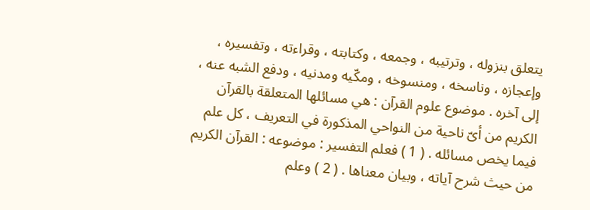يتعلق بنزوله ، وترتيبه ، وجمعه ، وكتابته ، وقراءته ، وتفسيره ، وإعجازه ، وناسخه ، ومنسوخه ، ومكّيه ومدنيه ، ودفع الشبه عنه ، إلى آخره . موضوع علوم القرآن : هي مسائلها المتعلقة بالقرآن الكريم من أىّ ناحية من النواحي المذكورة في التعريف ، كل علم فيما يخص مسائله . ( 1 ) فعلم التفسير : موضوعه : القرآن الكريم من حيث شرح آياته ، وبيان معناها . ( 2 ) وعلم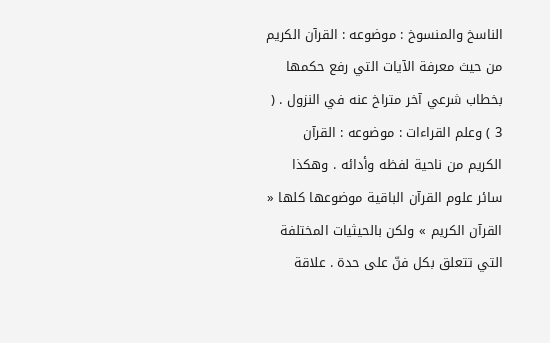الناسخ والمنسوخ : موضوعه : القرآن الكريم من حيث معرفة الآيات التي رفع حكمها بخطاب شرعي آخر متراخ عنه في النزول . ( 3 ) وعلم القراءات : موضوعه : القرآن الكريم من ناحية لفظه وأدائه . وهكذا سائر علوم القرآن الباقية موضوعها كلها « القرآن الكريم » ولكن بالحيثيات المختلفة التي تتعلق بكل فنّ على حدة . علاقة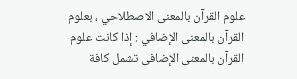علوم القرآن بالمعنى الاصطلاحي ، بعلوم القرآن بالمعنى الإضافي : إذا كانت علوم القرآن بالمعنى الإضافى تشمل كافة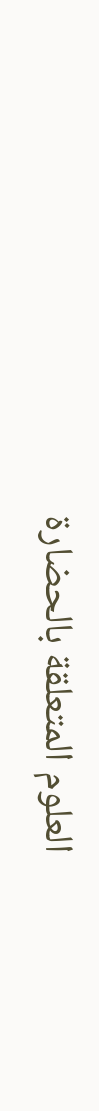العلوم المتعلقة بالحضارة